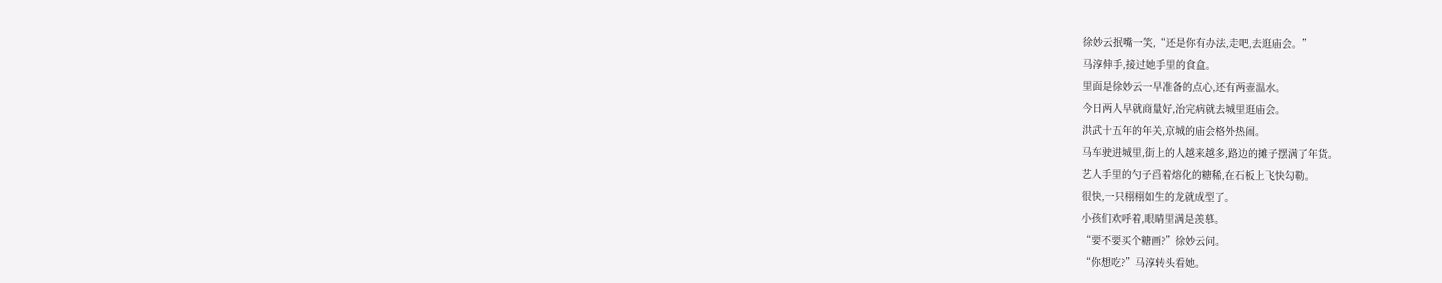徐妙云抿嘴一笑,“还是你有办法,走吧,去逛庙会。”
马淳伸手,接过她手里的食盒。
里面是徐妙云一早准备的点心,还有两壶温水。
今日两人早就商量好,治完病就去城里逛庙会。
洪武十五年的年关,京城的庙会格外热闹。
马车驶进城里,街上的人越来越多,路边的摊子摆满了年货。
艺人手里的勺子舀着熔化的糖稀,在石板上飞快勾勒。
很快,一只栩栩如生的龙就成型了。
小孩们欢呼着,眼睛里满是羡慕。
“要不要买个糖画?”徐妙云问。
“你想吃?”马淳转头看她。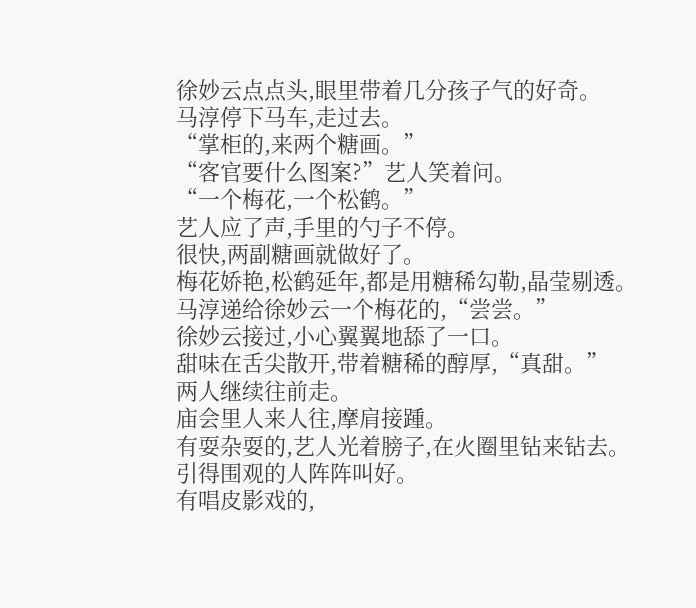徐妙云点点头,眼里带着几分孩子气的好奇。
马淳停下马车,走过去。
“掌柜的,来两个糖画。”
“客官要什么图案?”艺人笑着问。
“一个梅花,一个松鹤。”
艺人应了声,手里的勺子不停。
很快,两副糖画就做好了。
梅花娇艳,松鹤延年,都是用糖稀勾勒,晶莹剔透。
马淳递给徐妙云一个梅花的,“尝尝。”
徐妙云接过,小心翼翼地舔了一口。
甜味在舌尖散开,带着糖稀的醇厚,“真甜。”
两人继续往前走。
庙会里人来人往,摩肩接踵。
有耍杂耍的,艺人光着膀子,在火圈里钻来钻去。
引得围观的人阵阵叫好。
有唱皮影戏的,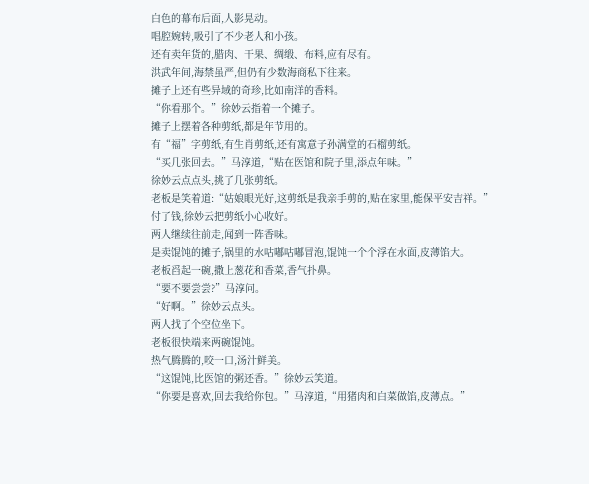白色的幕布后面,人影晃动。
唱腔婉转,吸引了不少老人和小孩。
还有卖年货的,腊肉、干果、绸缎、布料,应有尽有。
洪武年间,海禁虽严,但仍有少数海商私下往来。
摊子上还有些异域的奇珍,比如南洋的香料。
“你看那个。”徐妙云指着一个摊子。
摊子上摆着各种剪纸,都是年节用的。
有“福”字剪纸,有生肖剪纸,还有寓意子孙满堂的石榴剪纸。
“买几张回去。”马淳道,“贴在医馆和院子里,添点年味。”
徐妙云点点头,挑了几张剪纸。
老板是笑着道:“姑娘眼光好,这剪纸是我亲手剪的,贴在家里,能保平安吉祥。”
付了钱,徐妙云把剪纸小心收好。
两人继续往前走,闻到一阵香味。
是卖馄饨的摊子,锅里的水咕嘟咕嘟冒泡,馄饨一个个浮在水面,皮薄馅大。
老板舀起一碗,撒上葱花和香菜,香气扑鼻。
“要不要尝尝?”马淳问。
“好啊。”徐妙云点头。
两人找了个空位坐下。
老板很快端来两碗馄饨。
热气腾腾的,咬一口,汤汁鲜美。
“这馄饨,比医馆的粥还香。”徐妙云笑道。
“你要是喜欢,回去我给你包。”马淳道,“用猪肉和白菜做馅,皮薄点。”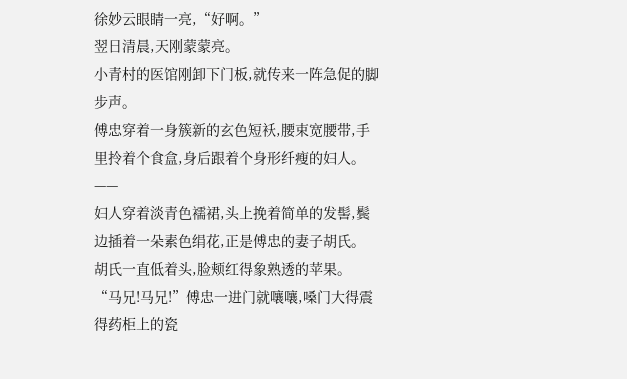徐妙云眼睛一亮,“好啊。”
翌日清晨,天刚蒙蒙亮。
小青村的医馆刚卸下门板,就传来一阵急促的脚步声。
傅忠穿着一身簇新的玄色短袄,腰束宽腰带,手里拎着个食盒,身后跟着个身形纤瘦的妇人。
——
妇人穿着淡青色襦裙,头上挽着简单的发髻,鬓边插着一朵素色绢花,正是傅忠的妻子胡氏。
胡氏一直低着头,脸颊红得象熟透的苹果。
“马兄!马兄!”傅忠一进门就嚷嚷,嗓门大得震得药柜上的瓷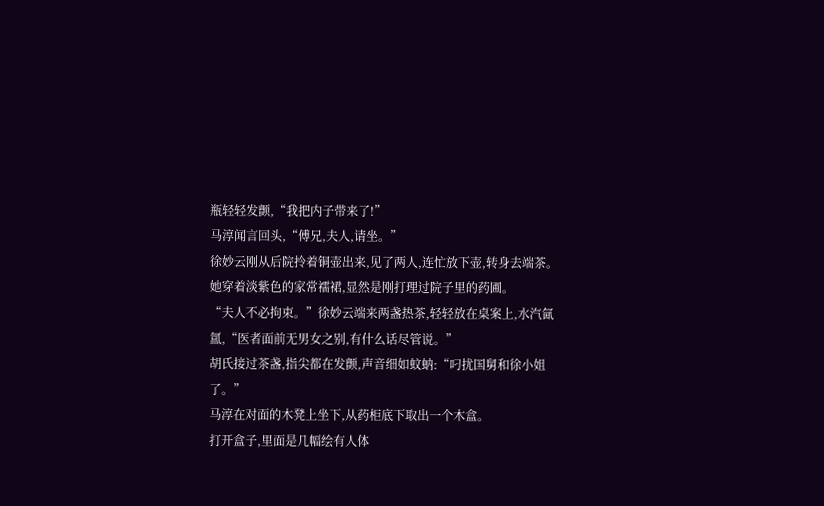瓶轻轻发颤,“我把内子带来了!”
马淳闻言回头,“傅兄,夫人,请坐。”
徐妙云刚从后院拎着铜壶出来,见了两人,连忙放下壶,转身去端茶。
她穿着淡紫色的家常襦裙,显然是刚打理过院子里的药圃。
“夫人不必拘束。”徐妙云端来两盏热茶,轻轻放在桌案上,水汽氤氲,“医者面前无男女之别,有什么话尽管说。”
胡氏接过茶盏,指尖都在发颤,声音细如蚊蚋:“叼扰国舅和徐小姐了。”
马淳在对面的木凳上坐下,从药柜底下取出一个木盒。
打开盒子,里面是几幅绘有人体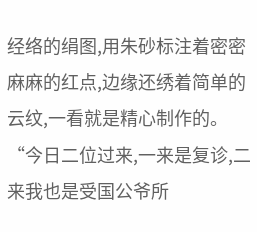经络的绢图,用朱砂标注着密密麻麻的红点,边缘还绣着简单的云纹,一看就是精心制作的。
“今日二位过来,一来是复诊,二来我也是受国公爷所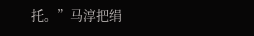托。”马淳把绢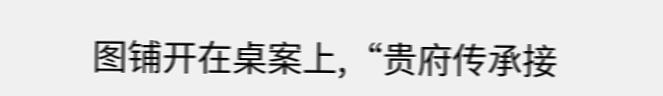图铺开在桌案上,“贵府传承接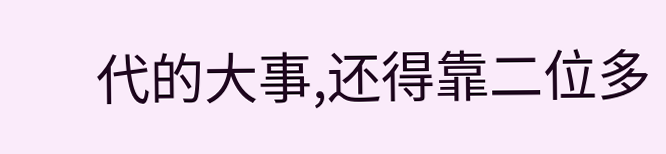代的大事,还得靠二位多